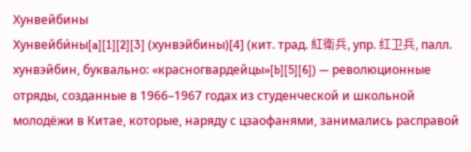Хунвейбины
Хунвейби́ны[a][1][2][3] (хунвэйбины)[4] (кит. трад. 紅衛兵, упр. 红卫兵, палл. хунвэйбин, буквально: «красногвардейцы»[b][5][6]) — революционные отряды, созданные в 1966–1967 годах из студенческой и школьной молодёжи в Китае, которые, наряду с цзаофанями, занимались расправой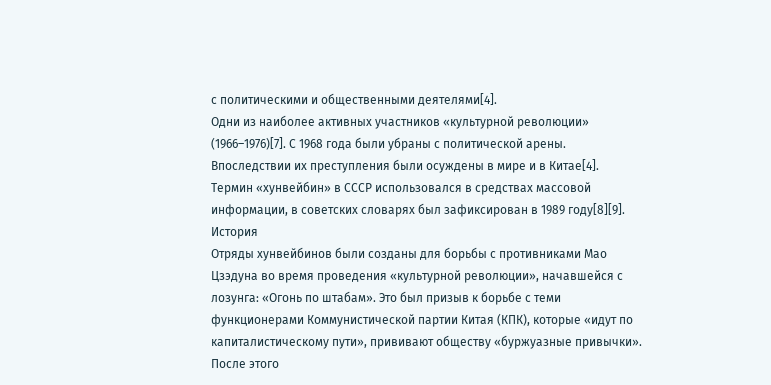с политическими и общественными деятелями[4].
Одни из наиболее активных участников «культурной революции» (1966–1976)[7]. С 1968 года были убраны с политической арены. Впоследствии их преступления были осуждены в мире и в Китае[4].
Термин «хунвейбин» в СССР использовался в средствах массовой информации, в советских словарях был зафиксирован в 1989 году[8][9].
История
Отряды хунвейбинов были созданы для борьбы с противниками Мао Цзэдуна во время проведения «культурной революции», начавшейся с лозунга: «Огонь по штабам». Это был призыв к борьбе с теми функционерами Коммунистической партии Китая (КПК), которые «идут по капиталистическому пути», прививают обществу «буржуазные привычки». После этого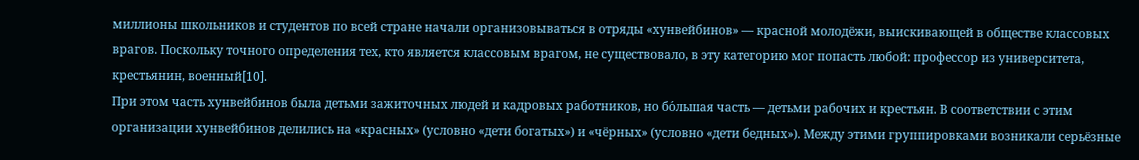миллионы школьников и студентов по всей стране начали организовываться в отряды «хунвейбинов» — красной молодёжи, выискивающей в обществе классовых врагов. Поскольку точного определения тех, кто является классовым врагом, не существовало, в эту категорию мог попасть любой: профессор из университета, крестьянин, военный[10].
При этом часть хунвейбинов была детьми зажиточных людей и кадровых работников, но бо́льшая часть — детьми рабочих и крестьян. В соответствии с этим организации хунвейбинов делились на «красных» (условно «дети богатых») и «чёрных» (условно «дети бедных»). Между этими группировками возникали серьёзные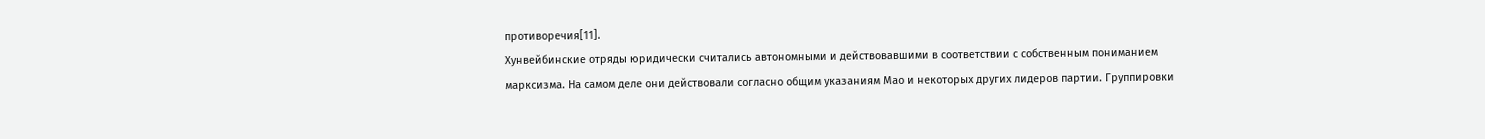противоречия[11].
Хунвейбинские отряды юридически считались автономными и действовавшими в соответствии с собственным пониманием марксизма. На самом деле они действовали согласно общим указаниям Мао и некоторых других лидеров партии. Группировки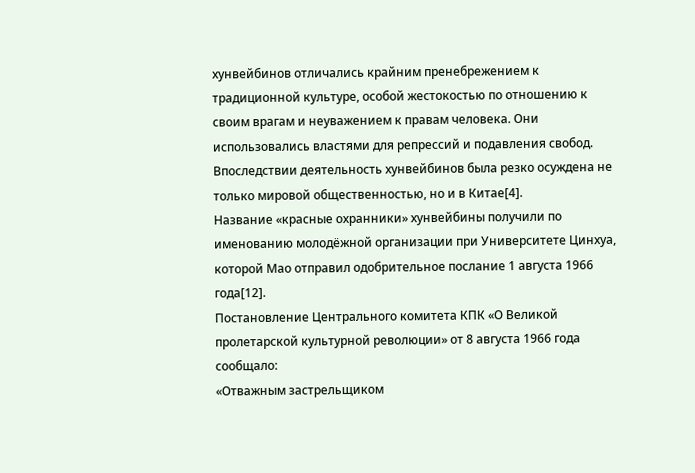хунвейбинов отличались крайним пренебрежением к традиционной культуре, особой жестокостью по отношению к своим врагам и неуважением к правам человека. Они использовались властями для репрессий и подавления свобод. Впоследствии деятельность хунвейбинов была резко осуждена не только мировой общественностью, но и в Китае[4].
Название «красные охранники» хунвейбины получили по именованию молодёжной организации при Университете Цинхуа, которой Мао отправил одобрительное послание 1 августа 1966 года[12].
Постановление Центрального комитета КПК «О Великой пролетарской культурной революции» от 8 августа 1966 года сообщало:
«Отважным застрельщиком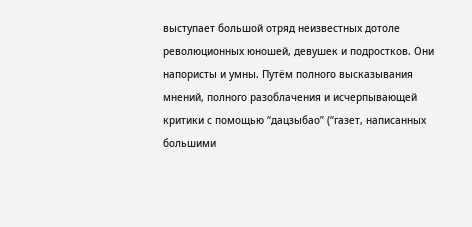выступает большой отряд неизвестных дотоле революционных юношей, девушек и подростков. Они напористы и умны. Путём полного высказывания мнений, полного разоблачения и исчерпывающей критики с помощью “дацзыбао” (“газет, написанных большими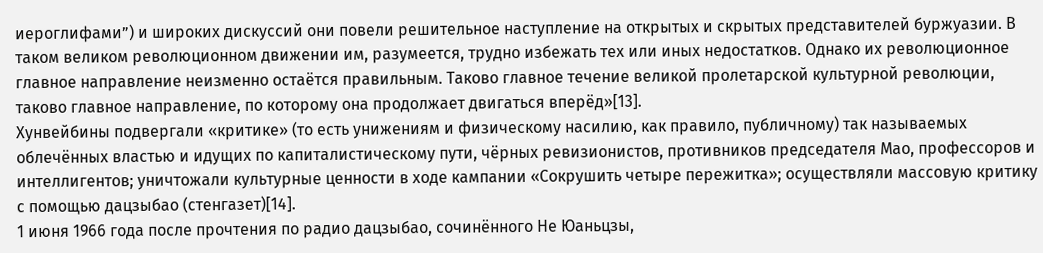иероглифами”) и широких дискуссий они повели решительное наступление на открытых и скрытых представителей буржуазии. В таком великом революционном движении им, разумеется, трудно избежать тех или иных недостатков. Однако их революционное главное направление неизменно остаётся правильным. Таково главное течение великой пролетарской культурной революции, таково главное направление, по которому она продолжает двигаться вперёд»[13].
Хунвейбины подвергали «критике» (то есть унижениям и физическому насилию, как правило, публичному) так называемых облечённых властью и идущих по капиталистическому пути, чёрных ревизионистов, противников председателя Мао, профессоров и интеллигентов; уничтожали культурные ценности в ходе кампании «Сокрушить четыре пережитка»; осуществляли массовую критику с помощью дацзыбао (стенгазет)[14].
1 июня 1966 года после прочтения по радио дацзыбао, сочинённого Не Юаньцзы,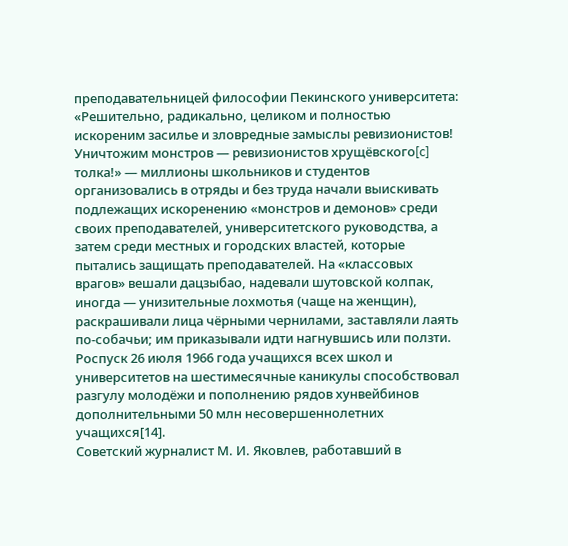преподавательницей философии Пекинского университета: «Решительно, радикально, целиком и полностью искореним засилье и зловредные замыслы ревизионистов! Уничтожим монстров — ревизионистов хрущёвского[c] толка!» — миллионы школьников и студентов организовались в отряды и без труда начали выискивать подлежащих искоренению «монстров и демонов» среди своих преподавателей, университетского руководства, а затем среди местных и городских властей, которые пытались защищать преподавателей. На «классовых врагов» вешали дацзыбао, надевали шутовской колпак, иногда — унизительные лохмотья (чаще на женщин), раскрашивали лица чёрными чернилами, заставляли лаять по-собачьи; им приказывали идти нагнувшись или ползти. Роспуск 26 июля 1966 года учащихся всех школ и университетов на шестимесячные каникулы способствовал разгулу молодёжи и пополнению рядов хунвейбинов дополнительными 50 млн несовершеннолетних учащихся[14].
Советский журналист М. И. Яковлев, работавший в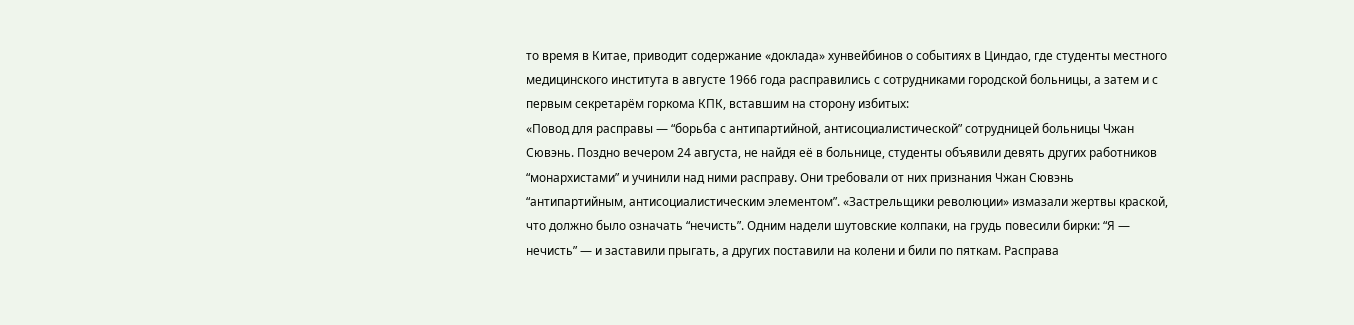то время в Китае, приводит содержание «доклада» хунвейбинов о событиях в Циндао, где студенты местного медицинского института в августе 1966 года расправились с сотрудниками городской больницы, а затем и с первым секретарём горкома КПК, вставшим на сторону избитых:
«Повод для расправы — “борьба с антипартийной, антисоциалистической” сотрудницей больницы Чжан Сювэнь. Поздно вечером 24 августа, не найдя её в больнице, студенты объявили девять других работников “монархистами” и учинили над ними расправу. Они требовали от них признания Чжан Сювэнь “антипартийным, антисоциалистическим элементом”. «Застрельщики революции» измазали жертвы краской, что должно было означать “нечисть”. Одним надели шутовские колпаки, на грудь повесили бирки: “Я — нечисть” — и заставили прыгать, а других поставили на колени и били по пяткам. Расправа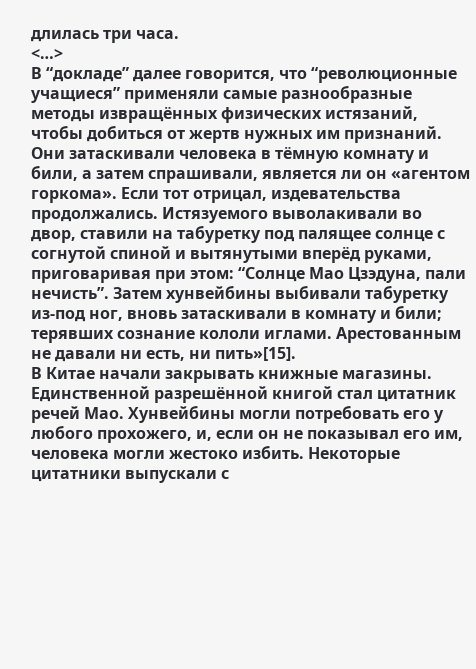длилась три часа.
<…>
В “докладе” далее говорится, что “революционные учащиеся” применяли самые разнообразные методы извращённых физических истязаний, чтобы добиться от жертв нужных им признаний. Они затаскивали человека в тёмную комнату и били, а затем спрашивали, является ли он «агентом горкома». Если тот отрицал, издевательства продолжались. Истязуемого выволакивали во двор, ставили на табуретку под палящее солнце с согнутой спиной и вытянутыми вперёд руками, приговаривая при этом: “Солнце Мао Цзэдуна, пали нечисть”. Затем хунвейбины выбивали табуретку из-под ног, вновь затаскивали в комнату и били; терявших сознание кололи иглами. Арестованным не давали ни есть, ни пить»[15].
В Китае начали закрывать книжные магазины. Единственной разрешённой книгой стал цитатник речей Мао. Хунвейбины могли потребовать его у любого прохожего, и, если он не показывал его им, человека могли жестоко избить. Некоторые цитатники выпускали с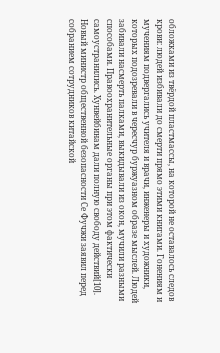обложками из твёрдой пластмассы, на которой не оставалось следов крови: людей избивали до смерти прямо этими книгами. Гонениям и мучениям подвергались учителя и врачи, инженеры и художники, которых подозревали в чересчур буржуазном образе мыслей. Людей забивали насмерть палками, выкидывали из окон, мучили разными способами. Правоохранительные органы при этом фактически самоустранились. Хунвейбинам дали полную свободу действий[10]. Новый министр общественной безопасности Се Фучжи заявил перед собранием сотрудников китайской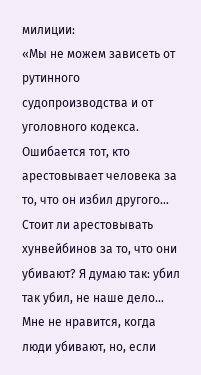милиции:
«Мы не можем зависеть от рутинного судопроизводства и от уголовного кодекса. Ошибается тот, кто арестовывает человека за то, что он избил другого… Стоит ли арестовывать хунвейбинов за то, что они убивают? Я думаю так: убил так убил, не наше дело… Мне не нравится, когда люди убивают, но, если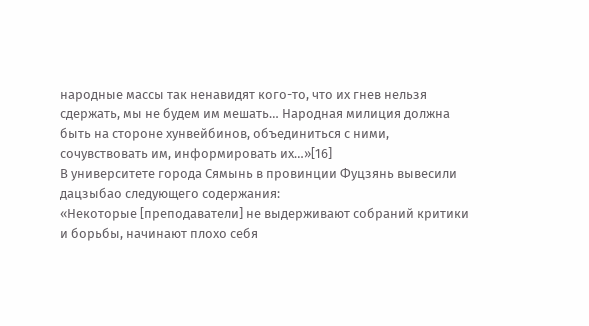народные массы так ненавидят кого-то, что их гнев нельзя сдержать, мы не будем им мешать… Народная милиция должна быть на стороне хунвейбинов, объединиться с ними, сочувствовать им, информировать их…»[16]
В университете города Сямынь в провинции Фуцзянь вывесили дацзыбао следующего содержания:
«Некоторые [преподаватели] не выдерживают собраний критики и борьбы, начинают плохо себя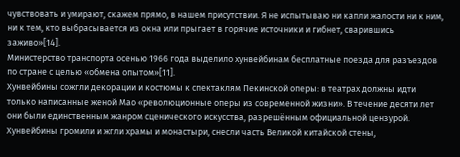чувствовать и умирают, скажем прямо, в нашем присутствии. Я не испытываю ни капли жалости ни к ним, ни к тем, кто выбрасывается из окна или прыгает в горячие источники и гибнет, сварившись заживо»[14].
Министерство транспорта осенью 1966 года выделило хунвейбинам бесплатные поезда для разъездов по стране с целью «обмена опытом»[11].
Хунвейбины сожгли декорации и костюмы к спектаклям Пекинской оперы: в театрах должны идти только написанные женой Мао «революционные оперы из современной жизни». В течение десяти лет они были единственным жанром сценического искусства, разрешённым официальной цензурой. Хунвейбины громили и жгли храмы и монастыри, снесли часть Великой китайской стены,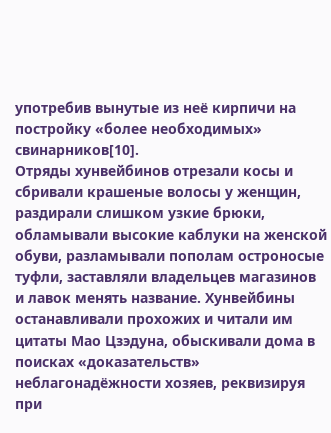употребив вынутые из неё кирпичи на постройку «более необходимых» свинарников[10].
Отряды хунвейбинов отрезали косы и сбривали крашеные волосы у женщин, раздирали слишком узкие брюки, обламывали высокие каблуки на женской обуви, разламывали пополам остроносые туфли, заставляли владельцев магазинов и лавок менять название. Хунвейбины останавливали прохожих и читали им цитаты Мао Цзэдуна, обыскивали дома в поисках «доказательств» неблагонадёжности хозяев, реквизируя при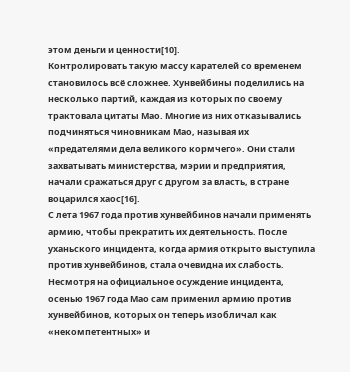этом деньги и ценности[10].
Контролировать такую массу карателей со временем становилось всё сложнее. Хунвейбины поделились на несколько партий, каждая из которых по своему трактовала цитаты Мао. Многие из них отказывались подчиняться чиновникам Мао, называя их «предателями дела великого кормчего». Они стали захватывать министерства, мэрии и предприятия, начали сражаться друг с другом за власть, в стране воцарился хаос[16].
С лета 1967 года против хунвейбинов начали применять армию, чтобы прекратить их деятельность. После уханьского инцидента, когда армия открыто выступила против хунвейбинов, стала очевидна их слабость. Несмотря на официальное осуждение инцидента, осенью 1967 года Мао сам применил армию против хунвейбинов, которых он теперь изобличал как «некомпетентных» и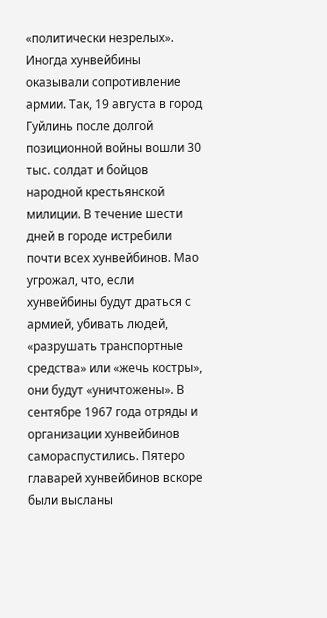«политически незрелых». Иногда хунвейбины оказывали сопротивление армии. Так, 19 августа в город Гуйлинь после долгой позиционной войны вошли 30 тыс. солдат и бойцов народной крестьянской милиции. В течение шести дней в городе истребили почти всех хунвейбинов. Мао угрожал, что, если хунвейбины будут драться с армией, убивать людей, «разрушать транспортные средства» или «жечь костры», они будут «уничтожены». В сентябре 1967 года отряды и организации хунвейбинов самораспустились. Пятеро главарей хунвейбинов вскоре были высланы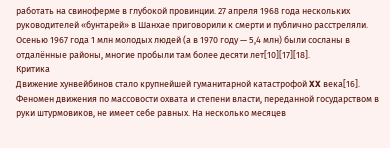работать на свиноферме в глубокой провинции. 27 апреля 1968 года нескольких руководителей «бунтарей» в Шанхае приговорили к смерти и публично расстреляли. Осенью 1967 года 1 млн молодых людей (а в 1970 году — 5,4 млн) были сосланы в отдалённые районы, многие пробыли там более десяти лет[10][17][18].
Критика
Движение хунвейбинов стало крупнейшей гуманитарной катастрофой XX века[16]. Феномен движения по массовости охвата и степени власти, переданной государством в руки штурмовиков, не имеет себе равных. На несколько месяцев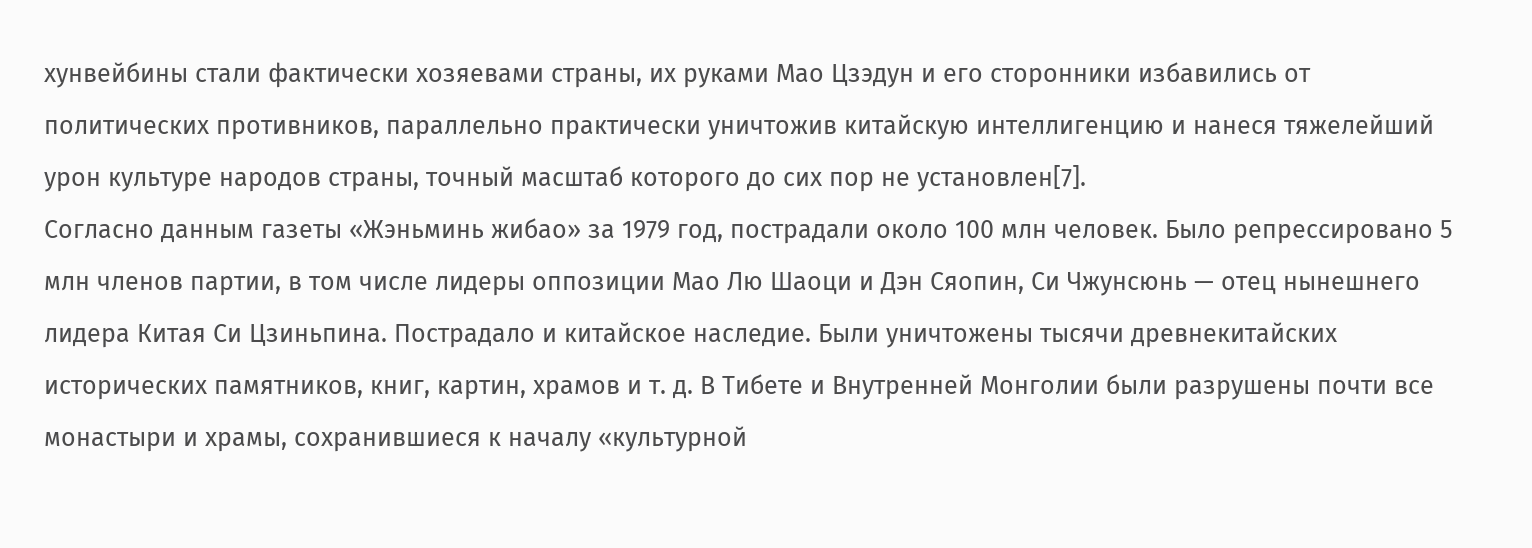хунвейбины стали фактически хозяевами страны, их руками Мао Цзэдун и его сторонники избавились от политических противников, параллельно практически уничтожив китайскую интеллигенцию и нанеся тяжелейший урон культуре народов страны, точный масштаб которого до сих пор не установлен[7].
Согласно данным газеты «Жэньминь жибао» за 1979 год, пострадали около 100 млн человек. Было репрессировано 5 млн членов партии, в том числе лидеры оппозиции Мао Лю Шаоци и Дэн Сяопин, Си Чжунсюнь — отец нынешнего лидера Китая Си Цзиньпина. Пострадало и китайское наследие. Были уничтожены тысячи древнекитайских исторических памятников, книг, картин, храмов и т. д. В Тибете и Внутренней Монголии были разрушены почти все монастыри и храмы, сохранившиеся к началу «культурной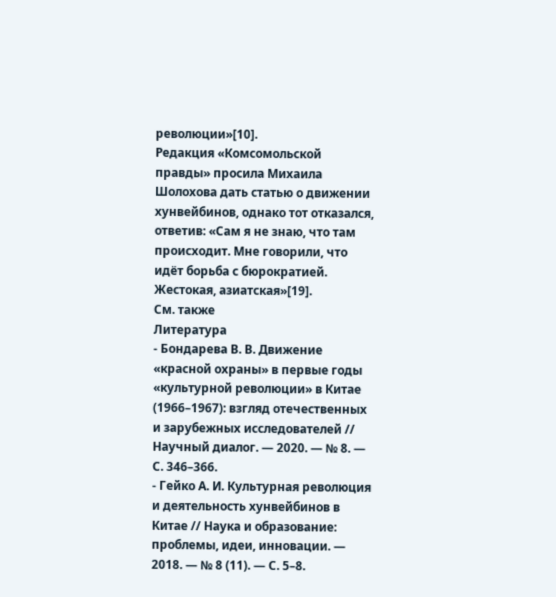революции»[10].
Редакция «Комсомольской правды» просила Михаила Шолохова дать статью о движении хунвейбинов, однако тот отказался, ответив: «Сам я не знаю, что там происходит. Мне говорили, что идёт борьба с бюрократией. Жестокая, азиатская»[19].
См. также
Литература
- Бондарева В. В. Движение «красной охраны» в первые годы «культурной революции» в Китае (1966–1967): взгляд отечественных и зарубежных исследователей // Научный диалог. — 2020. — № 8. — С. 346–366.
- Гейко А. И. Культурная революция и деятельность хунвейбинов в Китае // Наука и образование: проблемы, идеи, инновации. — 2018. — № 8 (11). — С. 5–8.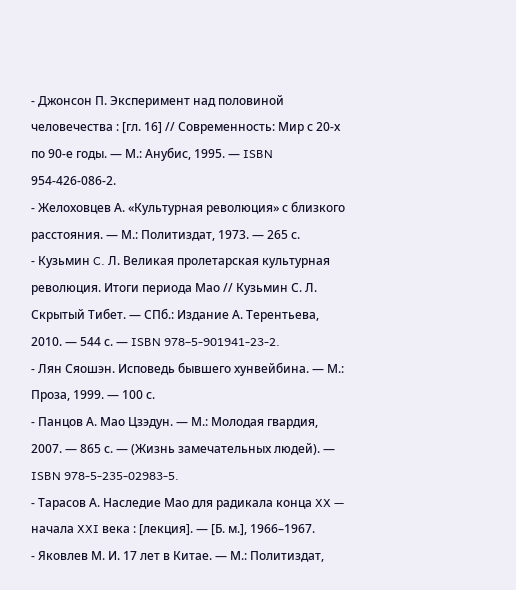- Джонсон П. Эксперимент над половиной человечества : [гл. 16] // Современность: Мир с 20-х по 90-е годы. — М.: Анубис, 1995. — ISBN 954-426-086-2.
- Желоховцев А. «Культурная революция» с близкого расстояния. — М.: Политиздат, 1973. — 265 с.
- Кузьмин C. Л. Великая пролетарская культурная революция. Итоги периода Мао // Кузьмин С. Л. Скрытый Тибет. — СПб.: Издание А. Терентьева, 2010. — 544 с. — ISBN 978–5-901941-23-2.
- Лян Сяошэн. Исповедь бывшего хунвейбина. — М.: Проза, 1999. — 100 с.
- Панцов А. Мао Цзэдун. — М.: Молодая гвардия, 2007. — 865 с. — (Жизнь замечательных людей). — ISBN 978-5-235-02983-5.
- Тарасов А. Наследие Мао для радикала конца XX — начала XXI века : [лекция]. — [Б. м.], 1966–1967.
- Яковлев М. И. 17 лет в Китае. — М.: Политиздат,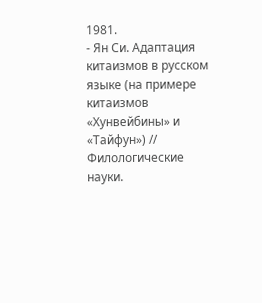1981.
- Ян Си. Адаптация китаизмов в русском языке (на примере китаизмов «Хунвейбины» и «Тайфун») // Филологические науки.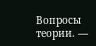Вопросы теории. —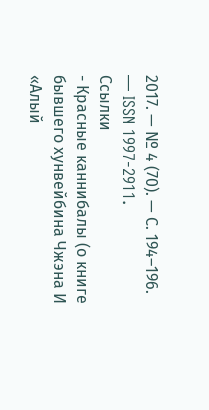2017. — № 4 (70). — С. 194–196. — ISSN 1997-2911.
Ссылки
- Красные каннибалы (о книге бывшего хунвейбина Чжэна И «Алый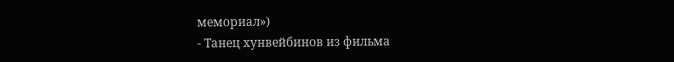мемориал»)
- Танец хунвейбинов из фильма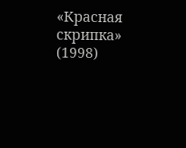«Красная скрипка» (1998)